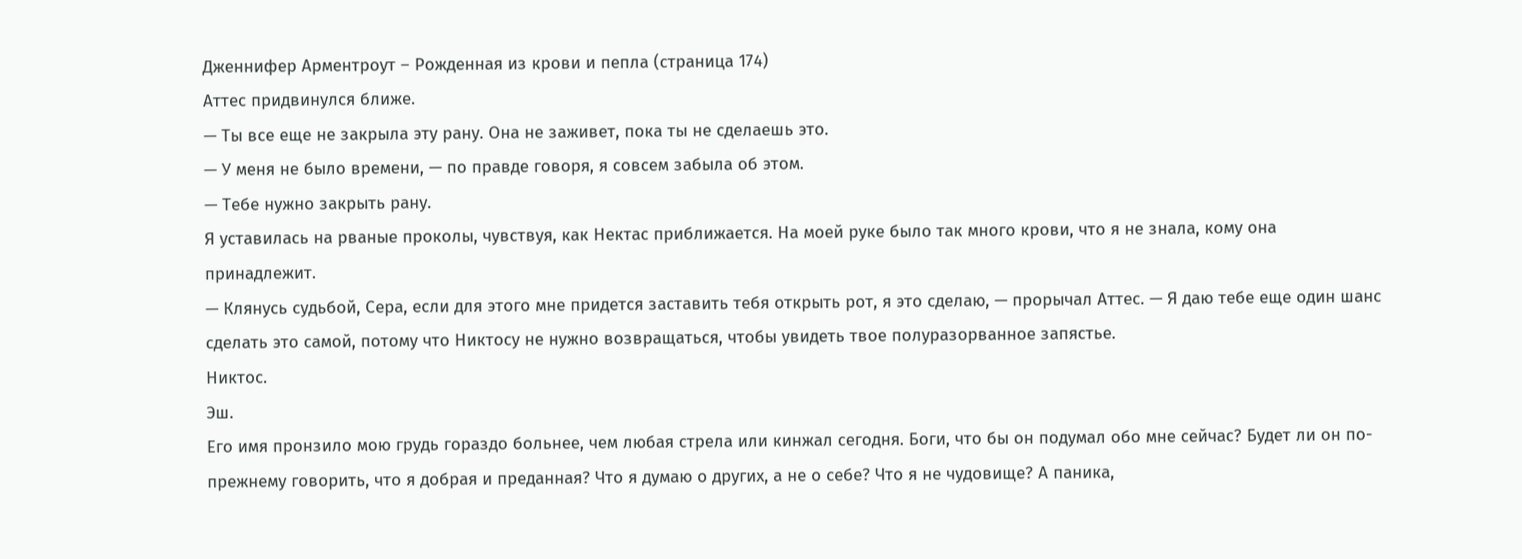Дженнифер Арментроут – Рожденная из крови и пепла (страница 174)
Аттес придвинулся ближе.
— Ты все еще не закрыла эту рану. Она не заживет, пока ты не сделаешь это.
— У меня не было времени, — по правде говоря, я совсем забыла об этом.
— Тебе нужно закрыть рану.
Я уставилась на рваные проколы, чувствуя, как Нектас приближается. На моей руке было так много крови, что я не знала, кому она принадлежит.
— Клянусь судьбой, Сера, если для этого мне придется заставить тебя открыть рот, я это сделаю, — прорычал Аттес. — Я даю тебе еще один шанс сделать это самой, потому что Никтосу не нужно возвращаться, чтобы увидеть твое полуразорванное запястье.
Никтос.
Эш.
Его имя пронзило мою грудь гораздо больнее, чем любая стрела или кинжал сегодня. Боги, что бы он подумал обо мне сейчас? Будет ли он по-прежнему говорить, что я добрая и преданная? Что я думаю о других, а не о себе? Что я не чудовище? А паника,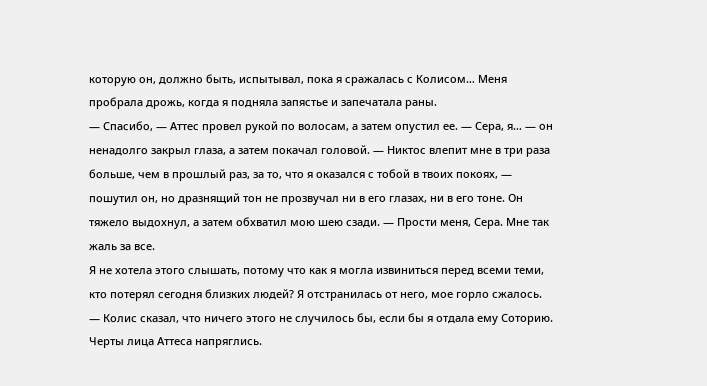которую он, должно быть, испытывал, пока я сражалась с Колисом… Меня пробрала дрожь, когда я подняла запястье и запечатала раны.
— Спасибо, — Аттес провел рукой по волосам, а затем опустил ее. — Сера, я… — он ненадолго закрыл глаза, а затем покачал головой. — Никтос влепит мне в три раза больше, чем в прошлый раз, за то, что я оказался с тобой в твоих покоях, — пошутил он, но дразнящий тон не прозвучал ни в его глазах, ни в его тоне. Он тяжело выдохнул, а затем обхватил мою шею сзади. — Прости меня, Сера. Мне так жаль за все.
Я не хотела этого слышать, потому что как я могла извиниться перед всеми теми, кто потерял сегодня близких людей? Я отстранилась от него, мое горло сжалось.
— Колис сказал, что ничего этого не случилось бы, если бы я отдала ему Соторию.
Черты лица Аттеса напряглись.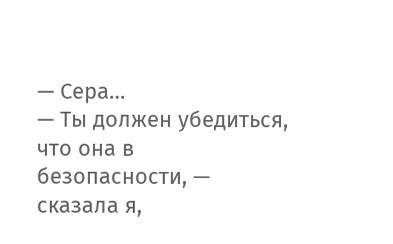— Сера…
— Ты должен убедиться, что она в безопасности, — сказала я,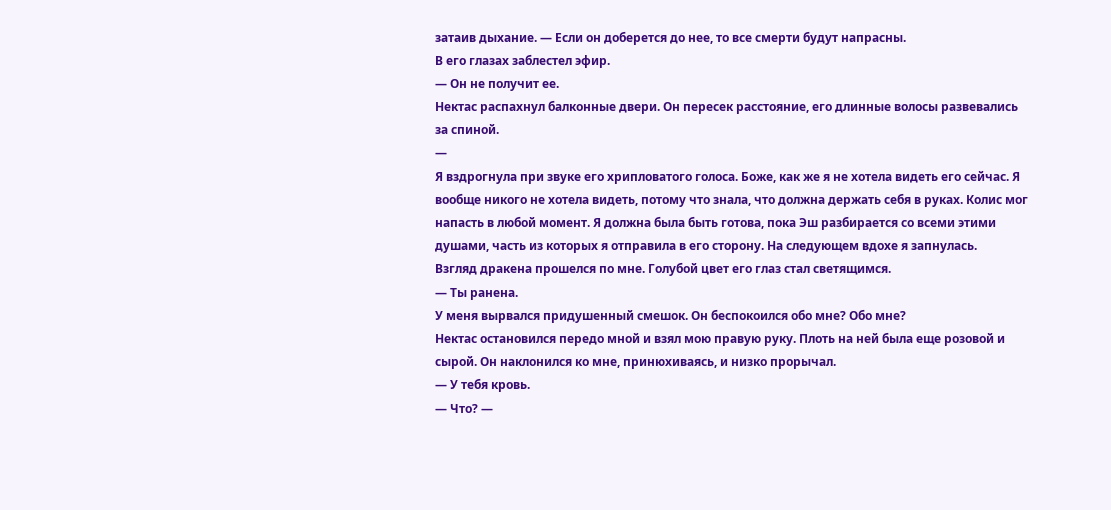затаив дыхание. — Если он доберется до нее, то все смерти будут напрасны.
В его глазах заблестел эфир.
— Он не получит ее.
Нектас распахнул балконные двери. Он пересек расстояние, его длинные волосы развевались за спиной.
—
Я вздрогнула при звуке его хрипловатого голоса. Боже, как же я не хотела видеть его сейчас. Я вообще никого не хотела видеть, потому что знала, что должна держать себя в руках. Колис мог напасть в любой момент. Я должна была быть готова, пока Эш разбирается со всеми этими душами, часть из которых я отправила в его сторону. На следующем вдохе я запнулась.
Взгляд дракена прошелся по мне. Голубой цвет его глаз стал светящимся.
— Ты ранена.
У меня вырвался придушенный смешок. Он беспокоился обо мне? Обо мне?
Нектас остановился передо мной и взял мою правую руку. Плоть на ней была еще розовой и сырой. Он наклонился ко мне, принюхиваясь, и низко прорычал.
— У тебя кровь.
— Что? —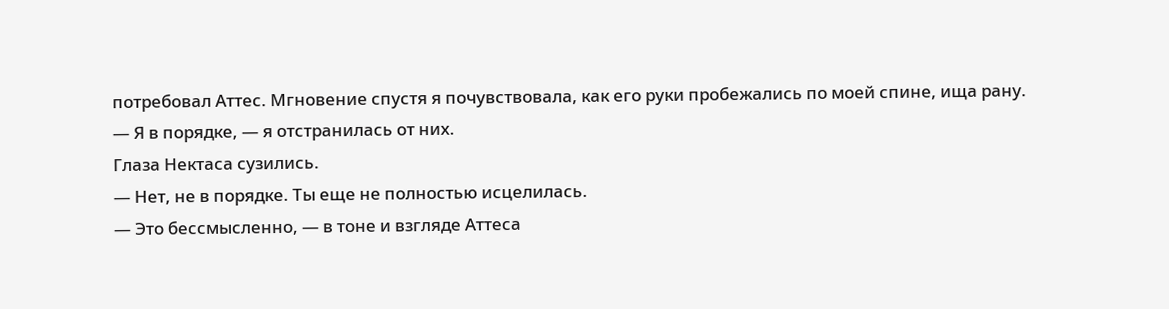потребовал Аттес. Мгновение спустя я почувствовала, как его руки пробежались по моей спине, ища рану.
— Я в порядке, — я отстранилась от них.
Глаза Нектаса сузились.
— Нет, не в порядке. Ты еще не полностью исцелилась.
— Это бессмысленно, — в тоне и взгляде Аттеса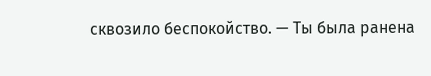сквозило беспокойство. — Ты была ранена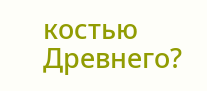костью Древнего?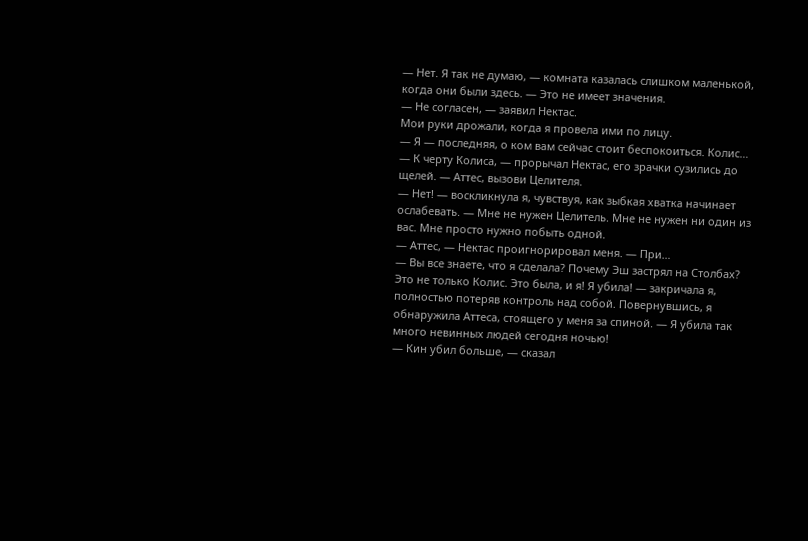— Нет. Я так не думаю, — комната казалась слишком маленькой, когда они были здесь. — Это не имеет значения.
— Не согласен, — заявил Нектас.
Мои руки дрожали, когда я провела ими по лицу.
— Я — последняя, о ком вам сейчас стоит беспокоиться. Колис…
— К черту Колиса, — прорычал Нектас, его зрачки сузились до щелей. — Аттес, вызови Целителя.
— Нет! — воскликнула я, чувствуя, как зыбкая хватка начинает ослабевать. — Мне не нужен Целитель. Мне не нужен ни один из вас. Мне просто нужно побыть одной.
— Аттес, — Нектас проигнорировал меня. — При…
— Вы все знаете, что я сделала? Почему Эш застрял на Столбах? Это не только Колис. Это была, и я! Я убила! — закричала я, полностью потеряв контроль над собой. Повернувшись, я обнаружила Аттеса, стоящего у меня за спиной. — Я убила так много невинных людей сегодня ночью!
— Кин убил больше, — сказал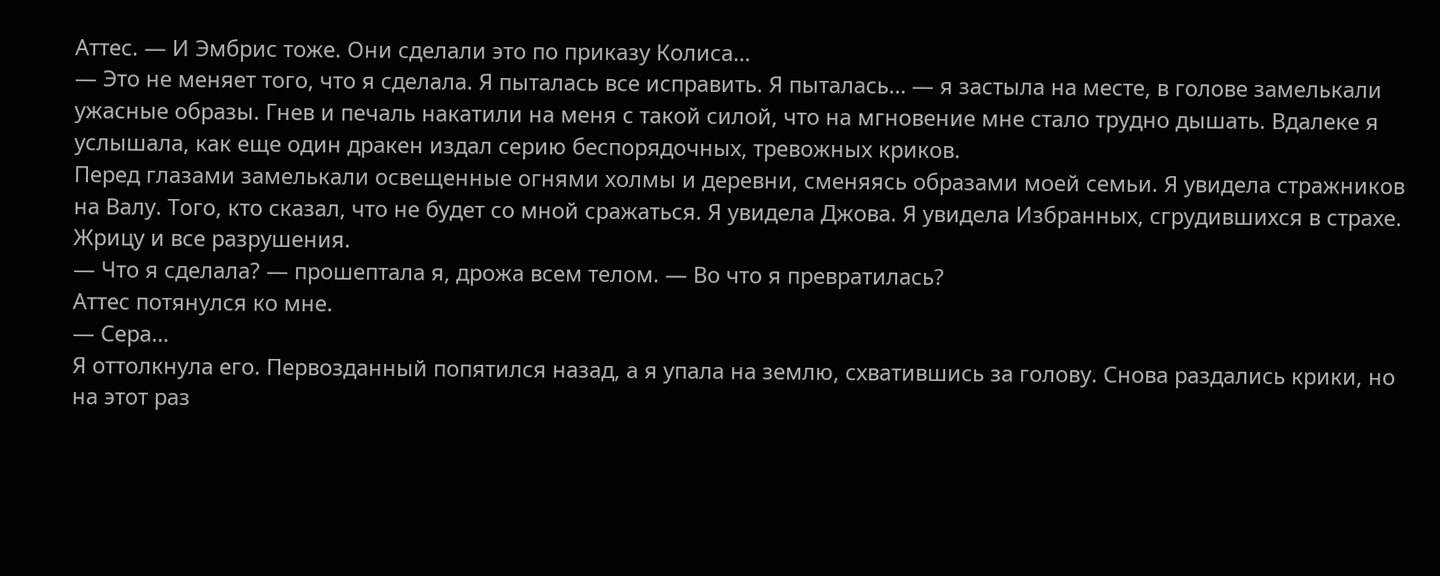Аттес. — И Эмбрис тоже. Они сделали это по приказу Колиса…
— Это не меняет того, что я сделала. Я пыталась все исправить. Я пыталась… — я застыла на месте, в голове замелькали ужасные образы. Гнев и печаль накатили на меня с такой силой, что на мгновение мне стало трудно дышать. Вдалеке я услышала, как еще один дракен издал серию беспорядочных, тревожных криков.
Перед глазами замелькали освещенные огнями холмы и деревни, сменяясь образами моей семьи. Я увидела стражников на Валу. Того, кто сказал, что не будет со мной сражаться. Я увидела Джова. Я увидела Избранных, сгрудившихся в страхе. Жрицу и все разрушения.
— Что я сделала? — прошептала я, дрожа всем телом. — Во что я превратилась?
Аттес потянулся ко мне.
— Сера…
Я оттолкнула его. Первозданный попятился назад, а я упала на землю, схватившись за голову. Снова раздались крики, но на этот раз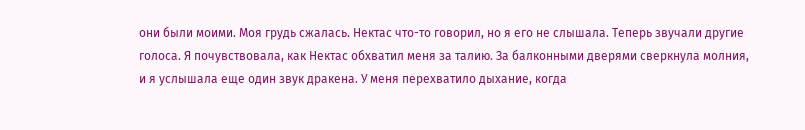они были моими. Моя грудь сжалась. Нектас что-то говорил, но я его не слышала. Теперь звучали другие голоса. Я почувствовала, как Нектас обхватил меня за талию. За балконными дверями сверкнула молния, и я услышала еще один звук дракена. У меня перехватило дыхание, когда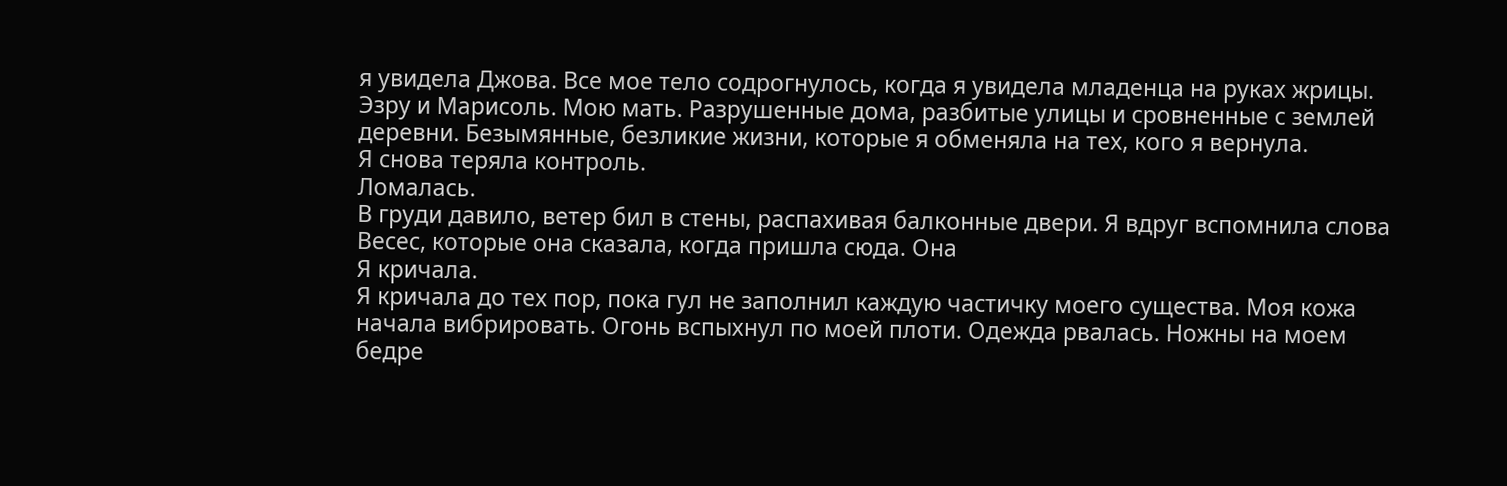я увидела Джова. Все мое тело содрогнулось, когда я увидела младенца на руках жрицы. Эзру и Марисоль. Мою мать. Разрушенные дома, разбитые улицы и сровненные с землей деревни. Безымянные, безликие жизни, которые я обменяла на тех, кого я вернула.
Я снова теряла контроль.
Ломалась.
В груди давило, ветер бил в стены, распахивая балконные двери. Я вдруг вспомнила слова Весес, которые она сказала, когда пришла сюда. Она
Я кричала.
Я кричала до тех пор, пока гул не заполнил каждую частичку моего существа. Моя кожа начала вибрировать. Огонь вспыхнул по моей плоти. Одежда рвалась. Ножны на моем бедре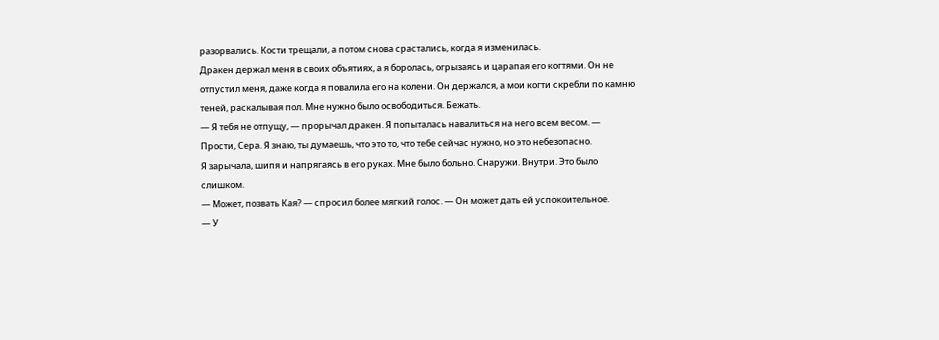разорвались. Кости трещали, а потом снова срастались, когда я изменилась.
Дракен держал меня в своих объятиях, а я боролась, огрызаясь и царапая его когтями. Он не отпустил меня, даже когда я повалила его на колени. Он держался, а мои когти скребли по камню теней, раскалывая пол. Мне нужно было освободиться. Бежать.
— Я тебя не отпущу, — прорычал дракен. Я попыталась навалиться на него всем весом. — Прости, Сера. Я знаю, ты думаешь, что это то, что тебе сейчас нужно, но это небезопасно.
Я зарычала, шипя и напрягаясь в его руках. Мне было больно. Снаружи. Внутри. Это было слишком.
— Может, позвать Кая? — спросил более мягкий голос. — Он может дать ей успокоительное.
— У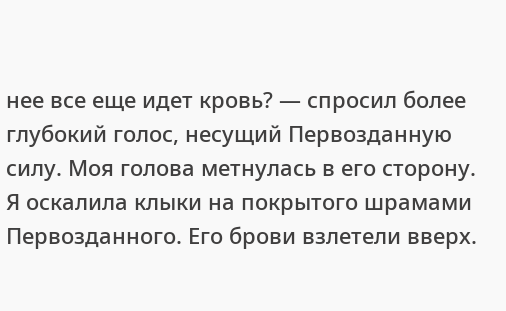нее все еще идет кровь? — спросил более глубокий голос, несущий Первозданную силу. Моя голова метнулась в его сторону. Я оскалила клыки на покрытого шрамами Первозданного. Его брови взлетели вверх.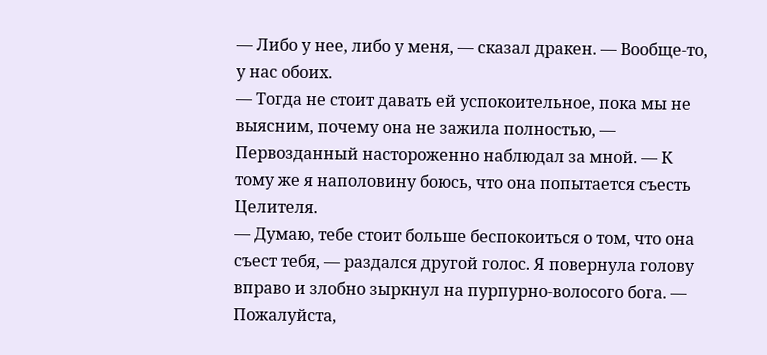— Либо у нее, либо у меня, — сказал дракен. — Вообще-то, у нас обоих.
— Тогда не стоит давать ей успокоительное, пока мы не выясним, почему она не зажила полностью, — Первозданный настороженно наблюдал за мной. — К тому же я наполовину боюсь, что она попытается съесть Целителя.
— Думаю, тебе стоит больше беспокоиться о том, что она съест тебя, — раздался другой голос. Я повернула голову вправо и злобно зыркнул на пурпурно-волосого бога. — Пожалуйста,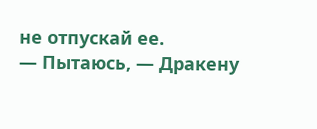не отпускай ее.
— Пытаюсь, — Дракену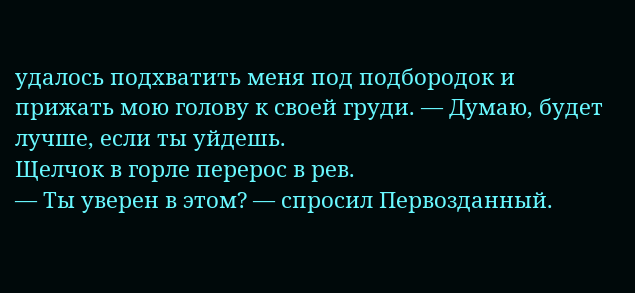удалось подхватить меня под подбородок и прижать мою голову к своей груди. — Думаю, будет лучше, если ты уйдешь.
Щелчок в горле перерос в рев.
— Ты уверен в этом? — спросил Первозданный.